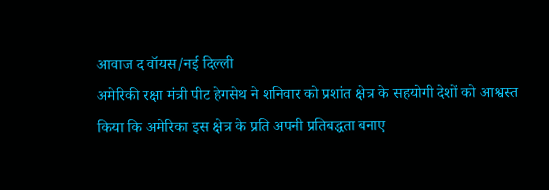आवाज द वॉयस/नई दिल्ली
अमेरिकी रक्षा मंत्री पीट हेगसेथ ने शनिवार को प्रशांत क्षेत्र के सहयोगी देशों को आश्वस्त किया कि अमेरिका इस क्षेत्र के प्रति अपनी प्रतिबद्धता बनाए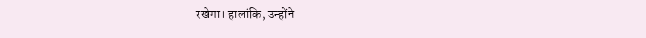रखेगा। हालांकि, उन्होंने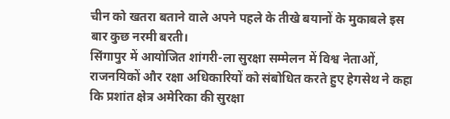चीन को खतरा बताने वाले अपने पहले के तीखे बयानों के मुकाबले इस बार कुछ नरमी बरती।
सिंगापुर में आयोजित शांगरी-ला सुरक्षा सम्मेलन में विश्व नेताओं, राजनयिकों और रक्षा अधिकारियों को संबोधित करते हुए हेगसेथ ने कहा कि प्रशांत क्षेत्र अमेरिका की सुरक्षा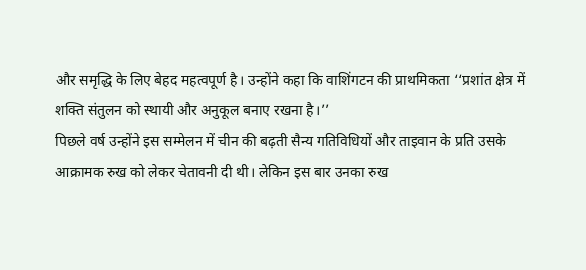और समृद्धि के लिए बेहद महत्वपूर्ण है। उन्होंने कहा कि वाशिंगटन की प्राथमिकता ‘‘प्रशांत क्षेत्र में शक्ति संतुलन को स्थायी और अनुकूल बनाए रखना है।’’
पिछले वर्ष उन्होंने इस सम्मेलन में चीन की बढ़ती सैन्य गतिविधियों और ताइवान के प्रति उसके आक्रामक रुख को लेकर चेतावनी दी थी। लेकिन इस बार उनका रुख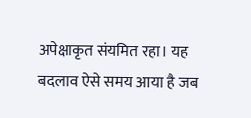अपेक्षाकृत संयमित रहा। यह बदलाव ऐसे समय आया है जब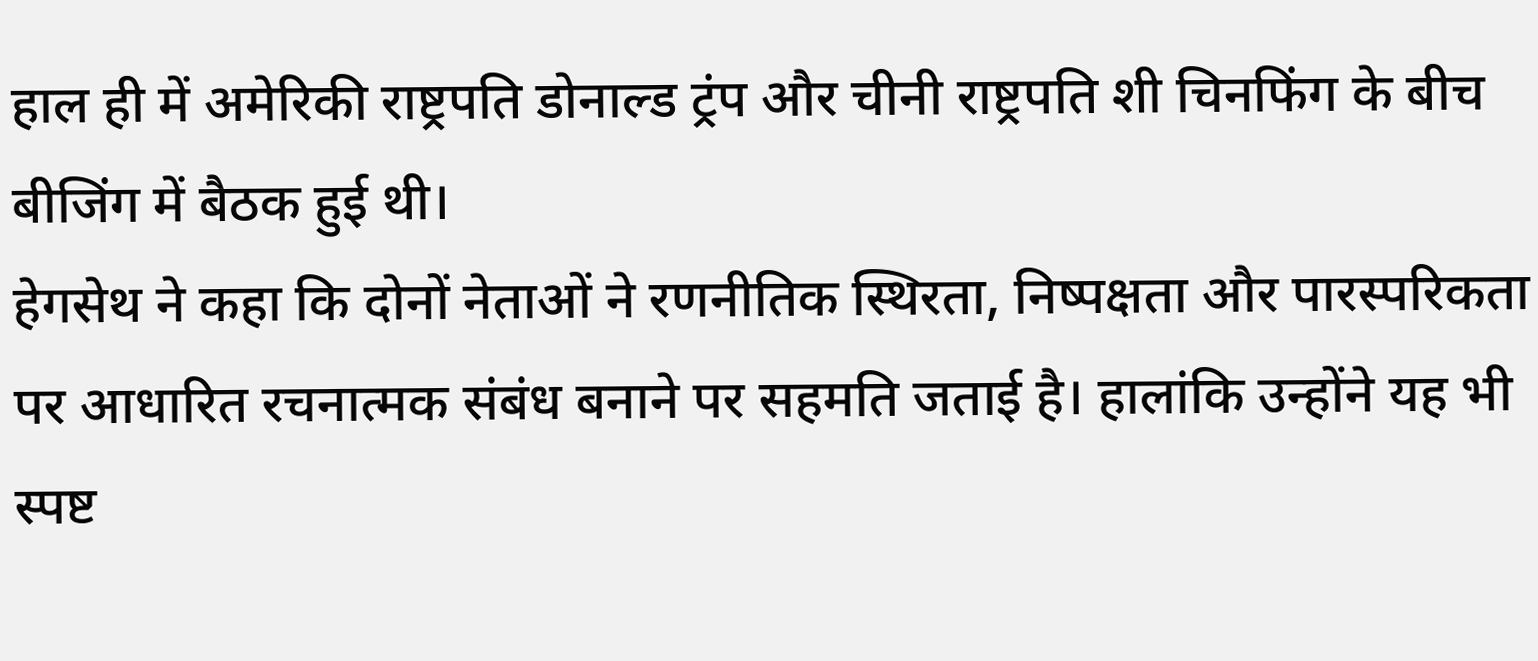हाल ही में अमेरिकी राष्ट्रपति डोनाल्ड ट्रंप और चीनी राष्ट्रपति शी चिनफिंग के बीच बीजिंग में बैठक हुई थी।
हेगसेथ ने कहा कि दोनों नेताओं ने रणनीतिक स्थिरता, निष्पक्षता और पारस्परिकता पर आधारित रचनात्मक संबंध बनाने पर सहमति जताई है। हालांकि उन्होंने यह भी स्पष्ट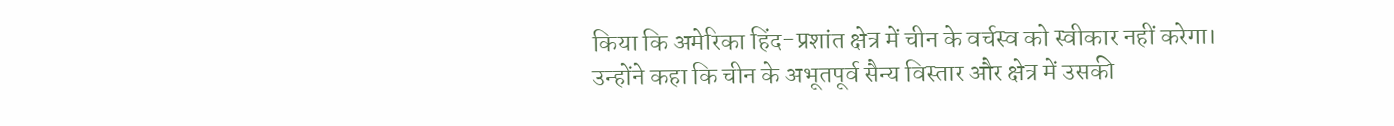किया कि अमेरिका हिंद-प्रशांत क्षेत्र में चीन के वर्चस्व को स्वीकार नहीं करेगा।
उन्होंने कहा कि चीन के अभूतपूर्व सैन्य विस्तार और क्षेत्र में उसकी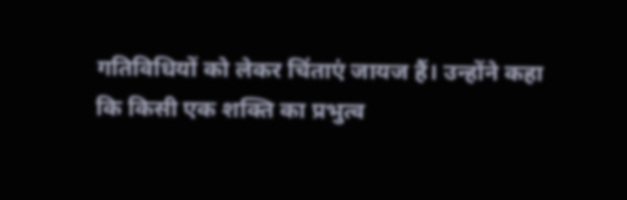गतिविधियों को लेकर चिंताएं जायज हैं। उन्होंने कहा कि किसी एक शक्ति का प्रभुत्व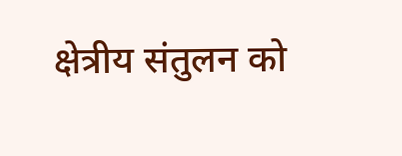क्षेत्रीय संतुलन को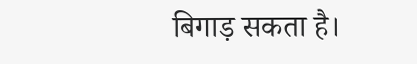बिगाड़ सकता है।